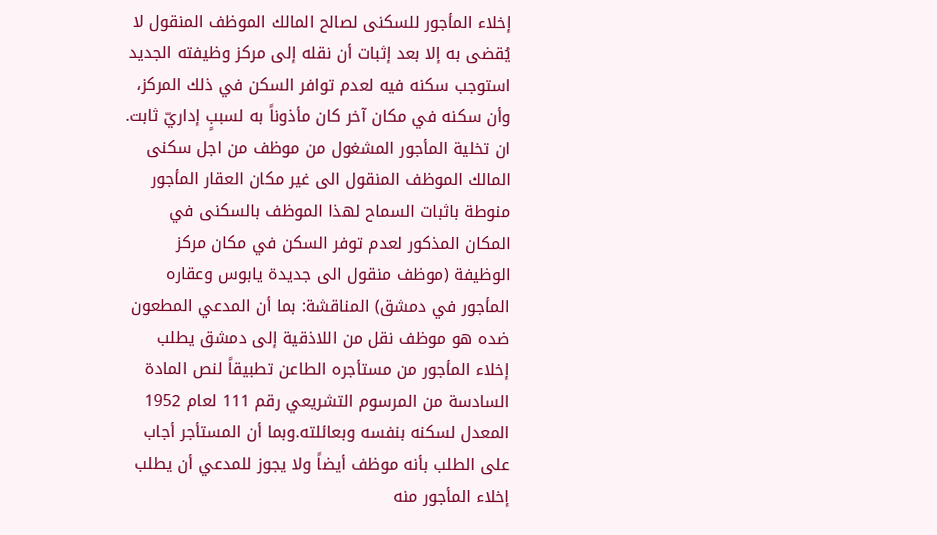إخلاء المأجور للسكنى لصالح المالك الموظف المنقول لا يُقضى به إلا بعد إثبات أن نقله إلى مركز وظيفته الجديد استوجب سكنه فيه لعدم توافر السكن في ذلك المركز، وأن سكنه في مكان آخر كان مأذوناً به لسببٍ إداريّ ثابت.
ان تخلية المأجور المشغول من موظف من اجل سكنى المالك الموظف المنقول الى غير مكان العقار المأجور منوطة باثبات السماح لهذا الموظف بالسكنى في المكان المذكور لعدم توفر السكن في مكان مركز الوظيفة (موظف منقول الى جديدة يابوس وعقاره المأجور في دمشق) المناقشة: بما أن المدعي المطعون ضده هو موظف نقل من اللاذقية إلى دمشق يطلب إخلاء المأجور من مستأجره الطاعن تطبيقاً لنص المادة السادسة من المرسوم التشريعي رقم 111 لعام 1952 المعدل لسكنه بنفسه وبعائلته.وبما أن المستأجر أجاب على الطلب بأنه موظف أيضاً ولا يجوز للمدعي أن يطلب إخلاء المأجور منه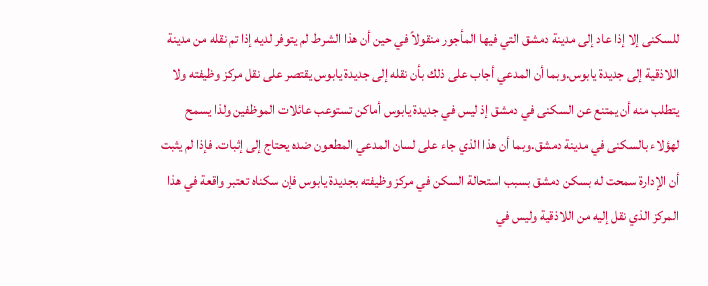للسكنى إلا إذا عاد إلى مدينة دمشق التي فيها المأجور منقولاً في حين أن هذا الشرط لم يتوفر لديه إذا تم نقله من مدينة اللاذقية إلى جديدة يابوس.وبما أن المدعي أجاب على ذلك بأن نقله إلى جديدة يابوس يقتصر على نقل مركز وظيفته ولا يتطلب منه أن يمتنع عن السكنى في دمشق إذ ليس في جديدة يابوس أماكن تستوعب عائلات الموظفين ولذا يسمح لهؤلاء بالسكنى في مدينة دمشق.وبما أن هذا الذي جاء على لسان المدعي المطعون ضده يحتاج إلى إثبات. فإذا لم يثبت أن الإدارة سمحت له بسكن دمشق بسبب استحالة السكن في مركز وظيفته بجديدة يابوس فإن سكناه تعتبر واقعة في هذا المركز الذي نقل إليه من اللاذقية وليس في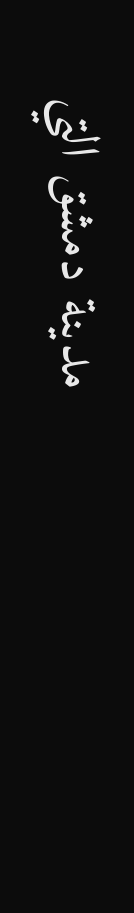مدينة دمشق التي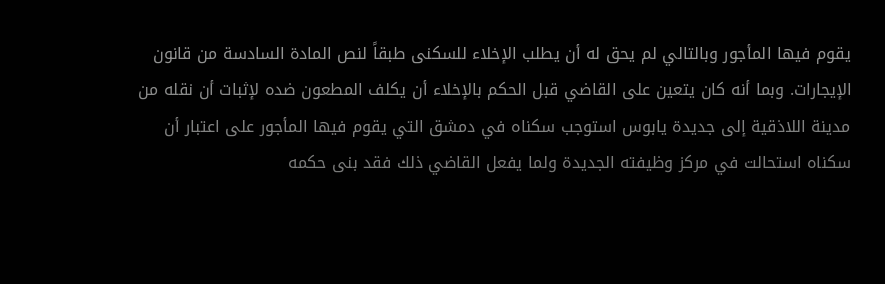يقوم فيها المأجور وبالتالي لم يحق له أن يطلب الإخلاء للسكنى طبقاً لنص المادة السادسة من قانون الإيجارات. وبما أنه كان يتعين على القاضي قبل الحكم بالإخلاء أن يكلف المطعون ضده لإثبات أن نقله من مدينة اللاذقية إلى جديدة يابوس استوجب سكناه في دمشق التي يقوم فيها المأجور على اعتبار أن سكناه استحالت في مركز وظيفته الجديدة ولما يفعل القاضي ذلك فقد بنى حكمه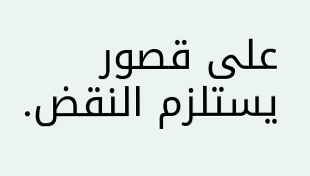على قصور يستلزم النقض.